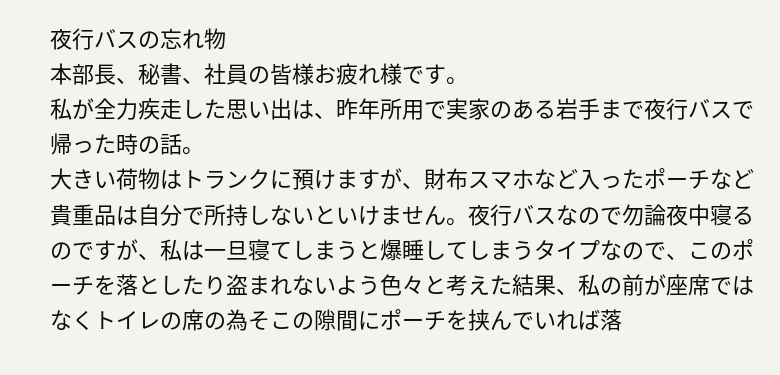夜行バスの忘れ物
本部長、秘書、社員の皆様お疲れ様です。
私が全力疾走した思い出は、昨年所用で実家のある岩手まで夜行バスで帰った時の話。
大きい荷物はトランクに預けますが、財布スマホなど入ったポーチなど貴重品は自分で所持しないといけません。夜行バスなので勿論夜中寝るのですが、私は一旦寝てしまうと爆睡してしまうタイプなので、このポーチを落としたり盗まれないよう色々と考えた結果、私の前が座席ではなくトイレの席の為そこの隙間にポーチを挟んでいれば落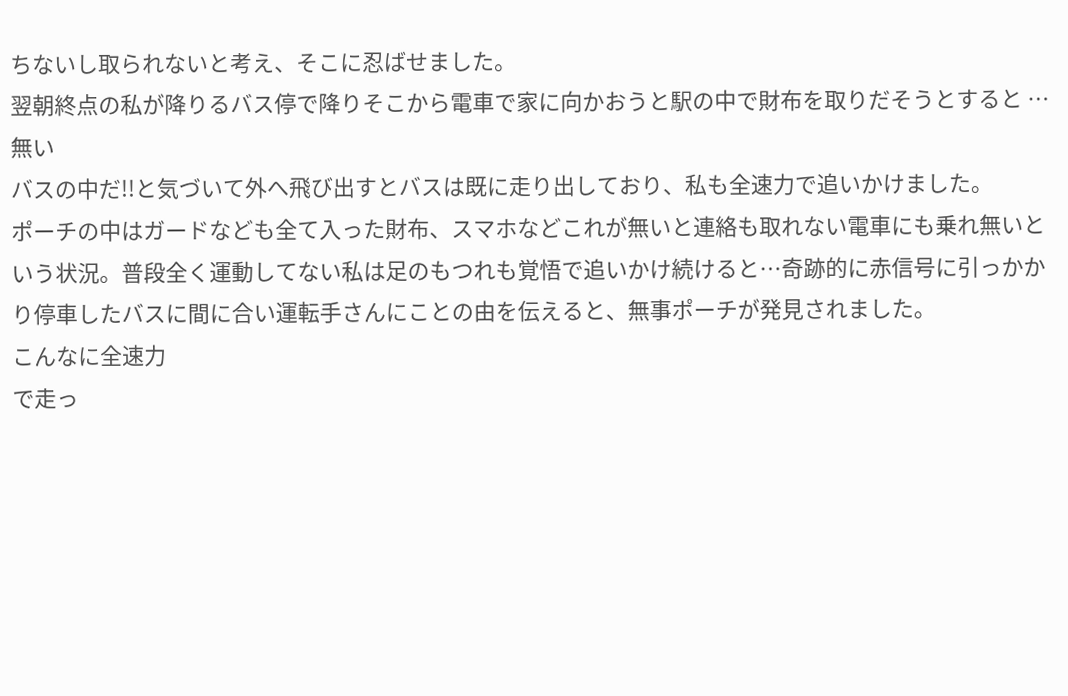ちないし取られないと考え、そこに忍ばせました。
翌朝終点の私が降りるバス停で降りそこから電車で家に向かおうと駅の中で財布を取りだそうとすると …無い
バスの中だ!!と気づいて外へ飛び出すとバスは既に走り出しており、私も全速力で追いかけました。
ポーチの中はガードなども全て入った財布、スマホなどこれが無いと連絡も取れない電車にも乗れ無いという状況。普段全く運動してない私は足のもつれも覚悟で追いかけ続けると…奇跡的に赤信号に引っかかり停車したバスに間に合い運転手さんにことの由を伝えると、無事ポーチが発見されました。
こんなに全速力
で走っ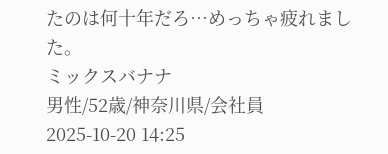たのは何十年だろ…めっちゃ疲れました。
ミックスバナナ
男性/52歳/神奈川県/会社員
2025-10-20 14:25